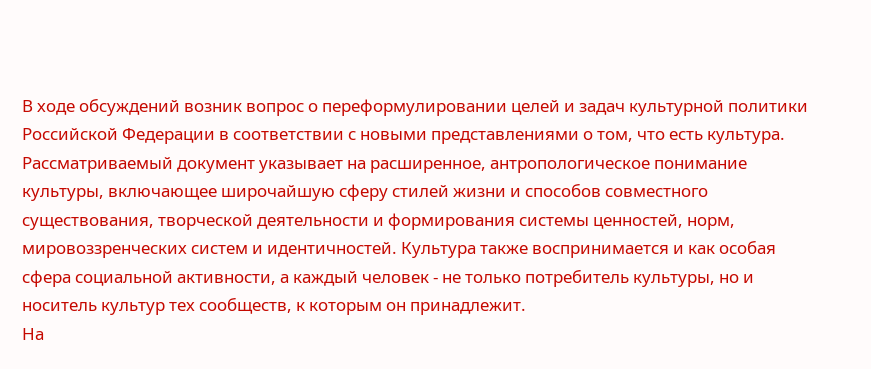В ходе обсуждений возник вопрос о переформулировании целей и задач культурной политики Российской Федерации в соответствии с новыми представлениями о том, что есть культура. Рассматриваемый документ указывает на расширенное, антропологическое понимание культуры, включающее широчайшую сферу стилей жизни и способов совместного существования, творческой деятельности и формирования системы ценностей, норм, мировоззренческих систем и идентичностей. Культура также воспринимается и как особая сфера социальной активности, а каждый человек - не только потребитель культуры, но и носитель культур тех сообществ, к которым он принадлежит.
На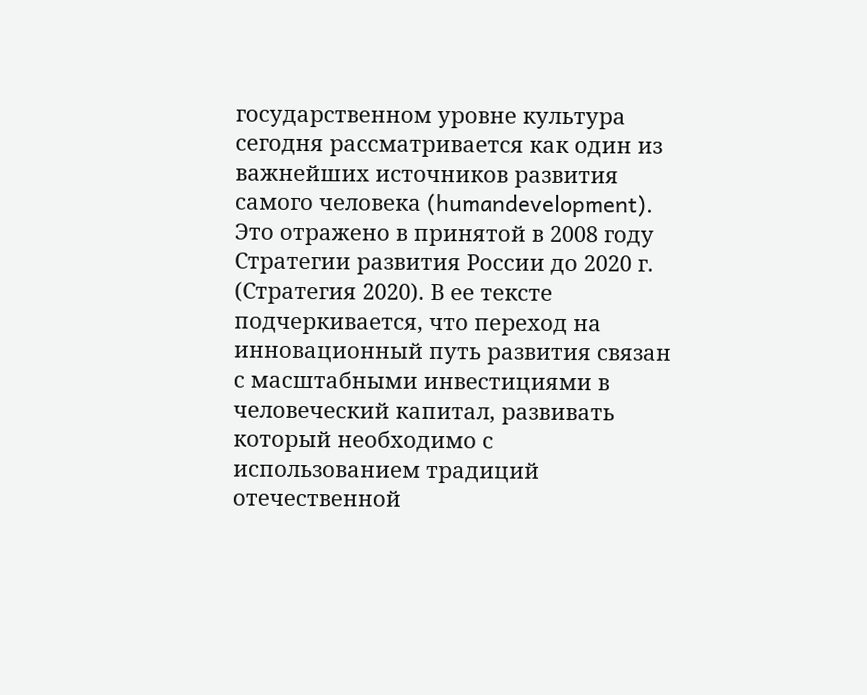государственном уровне культура сегодня рассматривается как один из важнейших источников развития самого человека (humandevelopment). Это отражено в принятой в 2008 году Стратегии развития России до 2020 г. (Стратегия 2020). В ее тексте подчеркивается, что переход на инновационный путь развития связан с масштабными инвестициями в человеческий капитал, развивать который необходимо с использованием традиций отечественной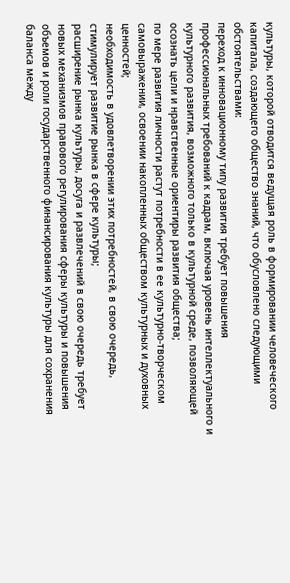культуры, которой отводится ведущая роль в формировании человеческого капитала, создающего общество знаний, что обусловлено следующими обстоятельствами:
переход к инновационному типу развития требует повышения профессиональных требований к кадрам, включая уровень интеллектуального и культурного развития, возможного только в культурной среде, позволяющей осознать цели и нравственные ориентиры развития общества;
по мере развития личности растут потребности в ее культурно-творческом самовыражении, освоении накопленных обществом культурных и духовных ценностей;
необходимость в удовлетворении этих потребностей, в свою очередь, стимулирует развитие рынка в сфере культуры;
расширение рынка культуры, досуга и развлечений в свою очередь требует новых механизмов правового регулирования сферы культуры и повышения объемов и роли государственного финансирования культуры для сохранения баланса между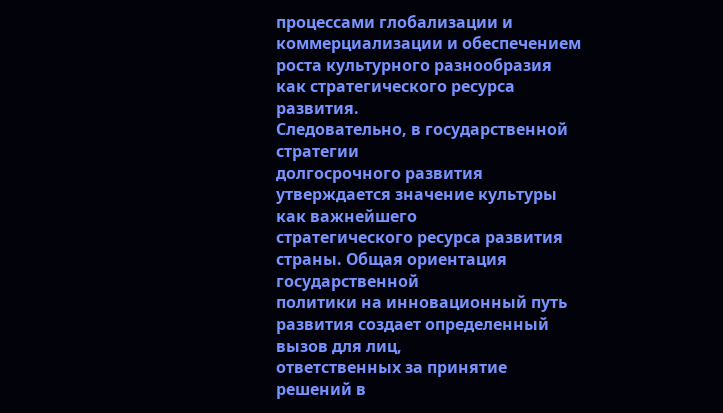процессами глобализации и коммерциализации и обеспечением роста культурного разнообразия как стратегического ресурса развития.
Следовательно, в государственной стратегии
долгосрочного развития утверждается значение культуры как важнейшего
стратегического ресурса развития страны. Общая ориентация государственной
политики на инновационный путь развития создает определенный вызов для лиц,
ответственных за принятие решений в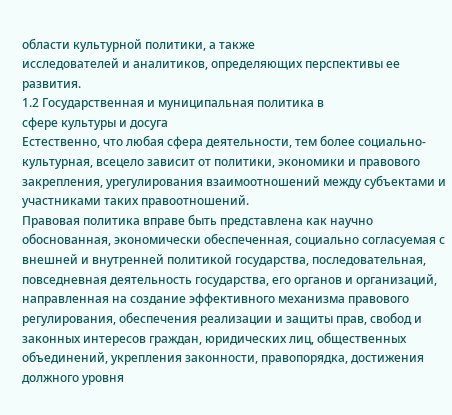области культурной политики, а также
исследователей и аналитиков, определяющих перспективы ее развития.
1.2 Государственная и муниципальная политика в
сфере культуры и досуга
Естественно, что любая сфера деятельности, тем более социально-культурная, всецело зависит от политики, экономики и правового закрепления, урегулирования взаимоотношений между субъектами и участниками таких правоотношений.
Правовая политика вправе быть представлена как научно обоснованная, экономически обеспеченная, социально согласуемая с внешней и внутренней политикой государства, последовательная, повседневная деятельность государства, его органов и организаций, направленная на создание эффективного механизма правового регулирования, обеспечения реализации и защиты прав, свобод и законных интересов граждан, юридических лиц, общественных объединений, укрепления законности, правопорядка, достижения должного уровня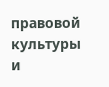правовой культуры и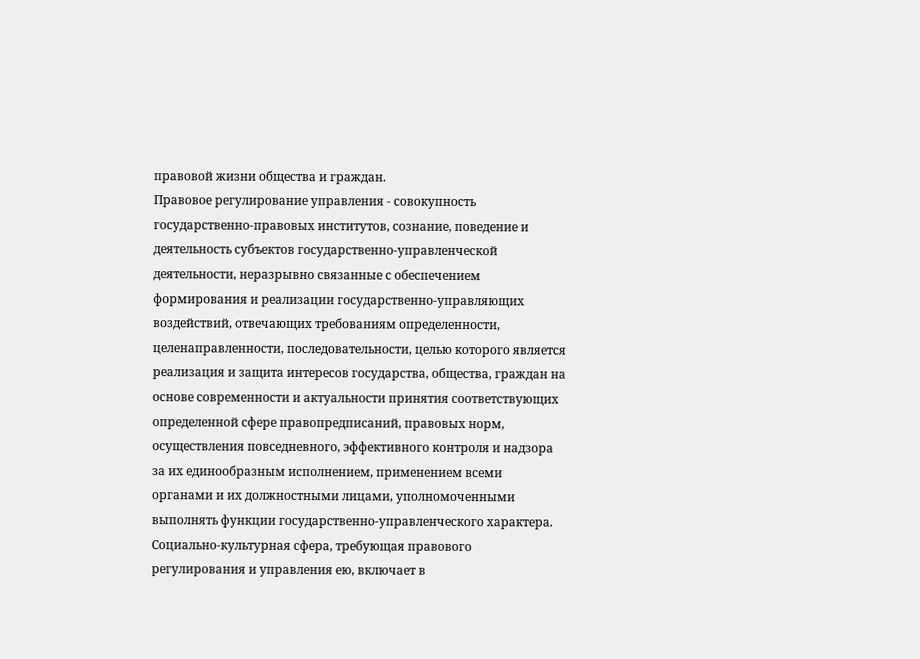правовой жизни общества и граждан.
Правовое регулирование управления - совокупность государственно-правовых институтов, сознание, поведение и деятельность субъектов государственно-управленческой деятельности, неразрывно связанные с обеспечением формирования и реализации государственно-управляющих воздействий, отвечающих требованиям определенности, целенаправленности, последовательности, целью которого является реализация и защита интересов государства, общества, граждан на основе современности и актуальности принятия соответствующих определенной сфере правопредписаний, правовых норм, осуществления повседневного, эффективного контроля и надзора за их единообразным исполнением, применением всеми органами и их должностными лицами, уполномоченными выполнять функции государственно-управленческого характера.
Социально-культурная сфера, требующая правового регулирования и управления ею, включает в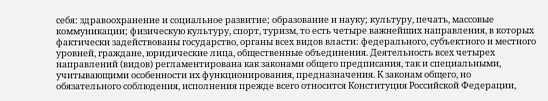себя: здравоохранение и социальное развитие; образование и науку; культуру, печать, массовые коммуникации; физическую культуру, спорт, туризм, то есть четыре важнейших направления, в которых фактически задействованы государство, органы всех видов власти: федерального, субъектного и местного уровней, граждане, юридические лица, общественные объединения. Деятельность всех четырех направлений (видов) регламентирована как законами общего предписания, так и специальными, учитывающими особенности их функционирования, предназначения. К законам общего, но обязательного соблюдения, исполнения прежде всего относится Конституция Российской Федерации,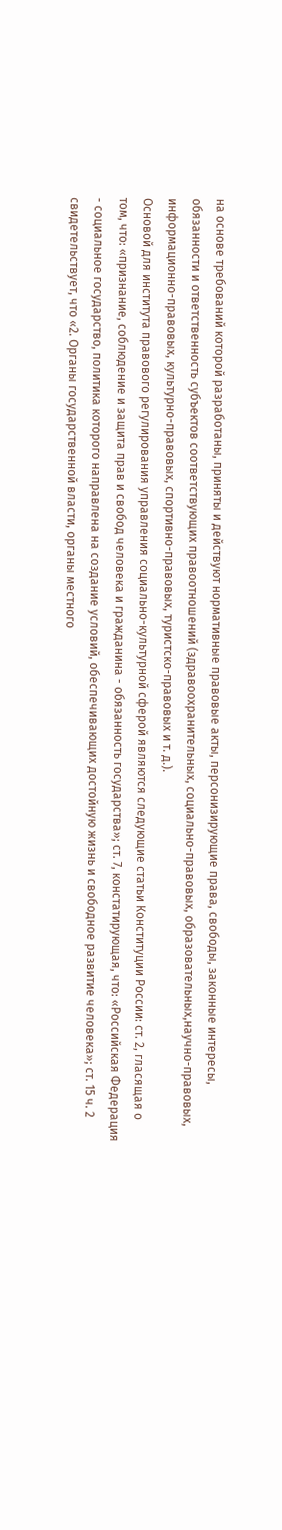на основе требований которой разработаны, приняты и действуют нормативные правовые акты, персонизирующие права, свободы, законные интересы, обязанности и ответственность субъектов соответствующих правоотношений (здравоохранительных, социально-правовых, образовательных,научно-правовых, информационно-правовых, культурно-правовых, спортивно-правовых, туристско-правовых и т. д.).
Основой для института правового регулирования управления социально-культурной сферой являются следующие статьи Конституции России: ст. 2, гласящая о том, что: «признание, соблюдение и защита прав и свобод человека и гражданина - обязанность государства»; ст. 7, констатирующая, что: «Российская Федерация - социальное государство, политика которого направлена на создание условий, обеспечивающих достойную жизнь и свободное развитие человека»; ст. 15 ч. 2 свидетельствует, что «2. Органы государственной власти, органы местного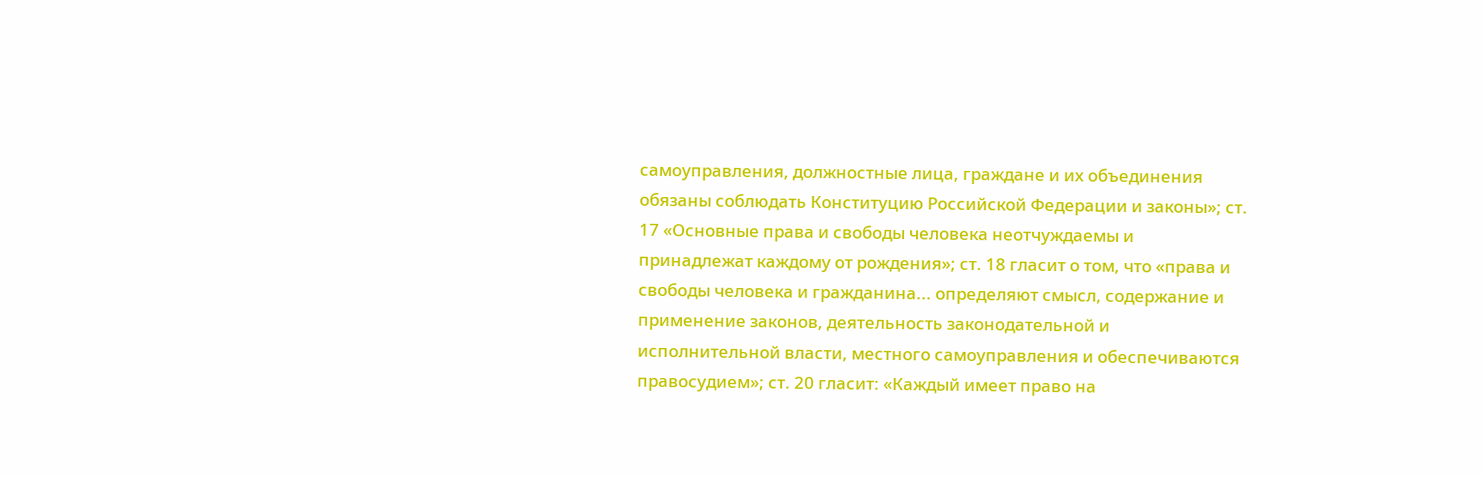самоуправления, должностные лица, граждане и их объединения обязаны соблюдать Конституцию Российской Федерации и законы»; ст. 17 «Основные права и свободы человека неотчуждаемы и принадлежат каждому от рождения»; ст. 18 гласит о том, что «права и свободы человека и гражданина... определяют смысл, содержание и применение законов, деятельность законодательной и исполнительной власти, местного самоуправления и обеспечиваются правосудием»; ст. 20 гласит: «Каждый имеет право на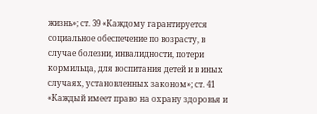жизнь»; ст. 39 «Каждому гарантируется социальное обеспечение по возрасту, в случае болезни, инвалидности, потери кормильца, для воспитания детей и в иных случаях, установленных законом»; ст. 41 «Каждый имеет право на охрану здоровья и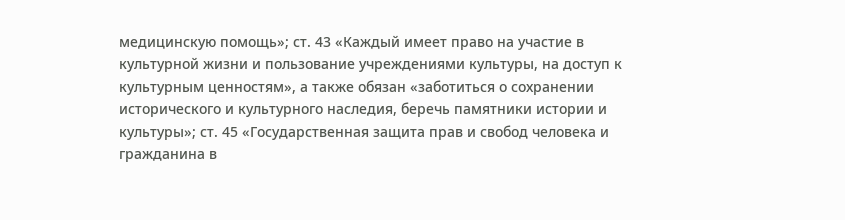медицинскую помощь»; ст. 43 «Каждый имеет право на участие в культурной жизни и пользование учреждениями культуры, на доступ к культурным ценностям», а также обязан «заботиться о сохранении исторического и культурного наследия, беречь памятники истории и культуры»; ст. 45 «Государственная защита прав и свобод человека и гражданина в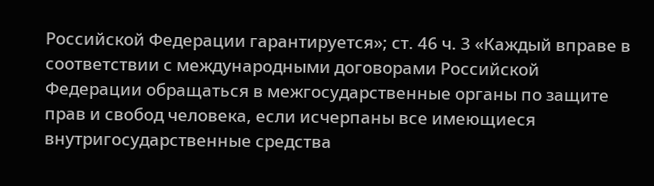Российской Федерации гарантируется»; ст. 46 ч. 3 «Каждый вправе в соответствии с международными договорами Российской Федерации обращаться в межгосударственные органы по защите прав и свобод человека, если исчерпаны все имеющиеся внутригосударственные средства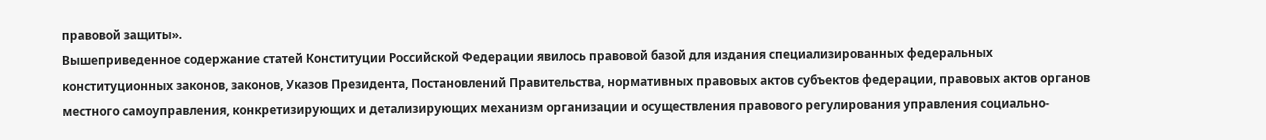правовой защиты».
Вышеприведенное содержание статей Конституции Российской Федерации явилось правовой базой для издания специализированных федеральных конституционных законов, законов, Указов Президента, Постановлений Правительства, нормативных правовых актов субъектов федерации, правовых актов органов местного самоуправления, конкретизирующих и детализирующих механизм организации и осуществления правового регулирования управления социально-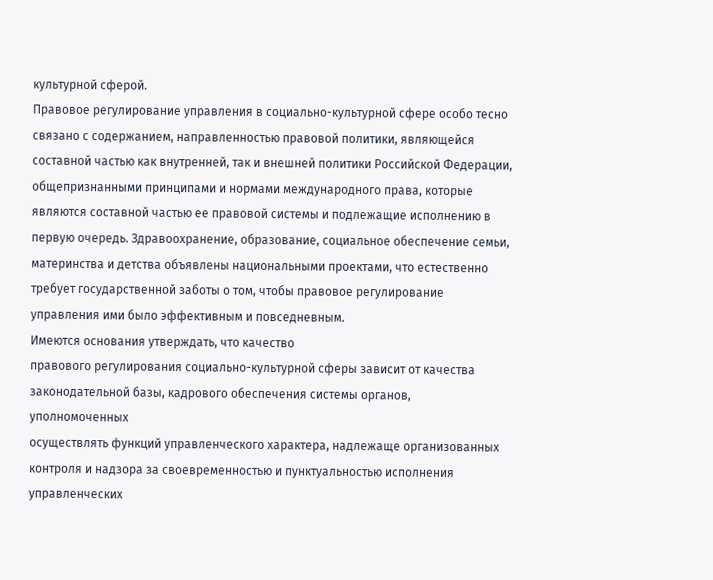культурной сферой.
Правовое регулирование управления в социально-культурной сфере особо тесно связано с содержанием, направленностью правовой политики, являющейся составной частью как внутренней, так и внешней политики Российской Федерации, общепризнанными принципами и нормами международного права, которые являются составной частью ее правовой системы и подлежащие исполнению в первую очередь. Здравоохранение, образование, социальное обеспечение семьи, материнства и детства объявлены национальными проектами, что естественно требует государственной заботы о том, чтобы правовое регулирование управления ими было эффективным и повседневным.
Имеются основания утверждать, что качество
правового регулирования социально-культурной сферы зависит от качества
законодательной базы, кадрового обеспечения системы органов, уполномоченных
осуществлять функций управленческого характера, надлежаще организованных
контроля и надзора за своевременностью и пунктуальностью исполнения
управленческих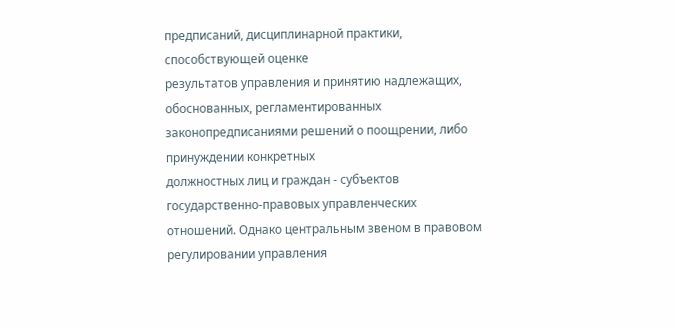предписаний, дисциплинарной практики, способствующей оценке
результатов управления и принятию надлежащих, обоснованных, регламентированных
законопредписаниями решений о поощрении, либо принуждении конкретных
должностных лиц и граждан - субъектов государственно-правовых управленческих
отношений. Однако центральным звеном в правовом регулировании управления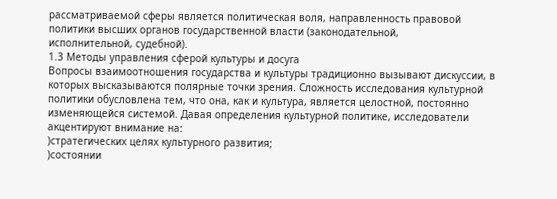рассматриваемой сферы является политическая воля, направленность правовой
политики высших органов государственной власти (законодательной,
исполнительной, судебной).
1.3 Методы управления сферой культуры и досуга
Вопросы взаимоотношения государства и культуры традиционно вызывают дискуссии, в которых высказываются полярные точки зрения. Сложность исследования культурной политики обусловлена тем, что она, как и культура, является целостной, постоянно изменяющейся системой. Давая определения культурной политике, исследователи акцентируют внимание на:
)стратегических целях культурного развития;
)состоянии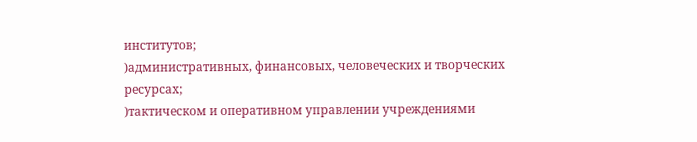институтов;
)административных, финансовых, человеческих и творческих ресурсах;
)тактическом и оперативном управлении учреждениями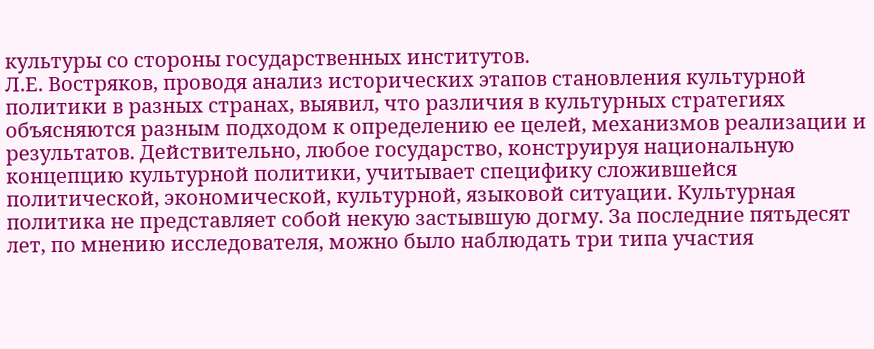культуры со стороны государственных институтов.
Л.Е. Востряков, проводя анализ исторических этапов становления культурной политики в разных странах, выявил, что различия в культурных стратегиях объясняются разным подходом к определению ее целей, механизмов реализации и результатов. Действительно, любое государство, конструируя национальную концепцию культурной политики, учитывает специфику сложившейся политической, экономической, культурной, языковой ситуации. Культурная политика не представляет собой некую застывшую догму. За последние пятьдесят лет, по мнению исследователя, можно было наблюдать три типа участия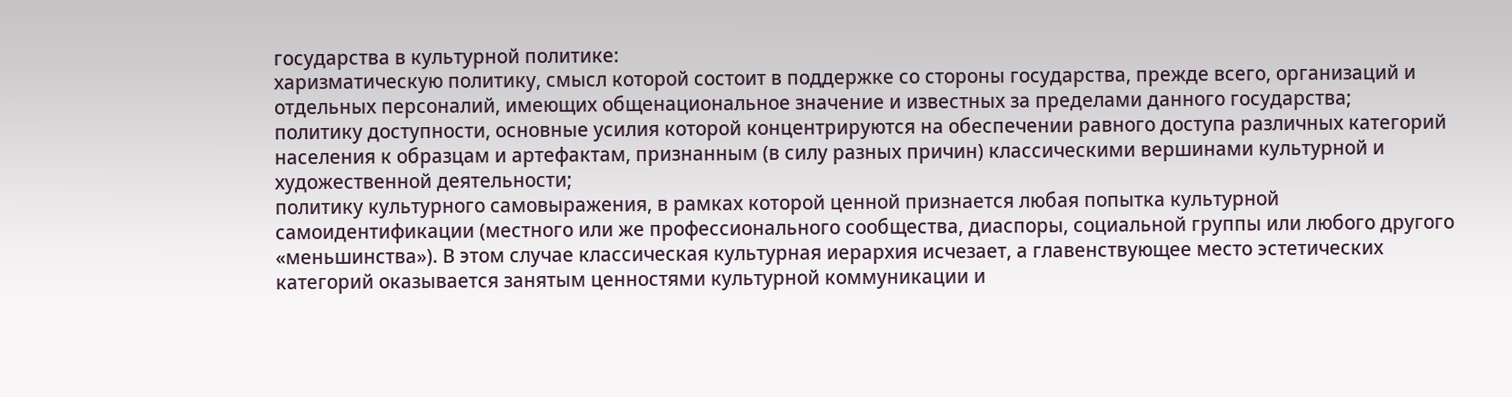государства в культурной политике:
харизматическую политику, смысл которой состоит в поддержке со стороны государства, прежде всего, организаций и отдельных персоналий, имеющих общенациональное значение и известных за пределами данного государства;
политику доступности, основные усилия которой концентрируются на обеспечении равного доступа различных категорий населения к образцам и артефактам, признанным (в силу разных причин) классическими вершинами культурной и художественной деятельности;
политику культурного самовыражения, в рамках которой ценной признается любая попытка культурной самоидентификации (местного или же профессионального сообщества, диаспоры, социальной группы или любого другого «меньшинства»). В этом случае классическая культурная иерархия исчезает, а главенствующее место эстетических категорий оказывается занятым ценностями культурной коммуникации и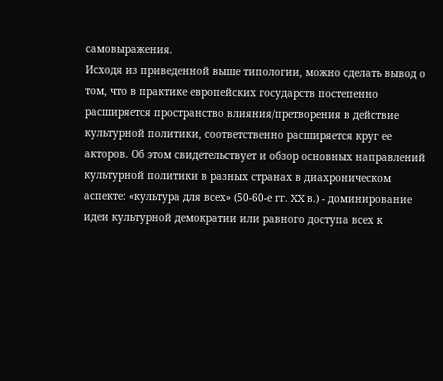самовыражения.
Исходя из приведенной выше типологии, можно сделать вывод о том, что в практике европейских государств постепенно расширяется пространство влияния/претворения в действие культурной политики, соответственно расширяется круг ее акторов. Об этом свидетельствует и обзор основных направлений культурной политики в разных странах в диахроническом аспекте: «культура для всех» (50-60-е гг. XX в.) - доминирование идеи культурной демократии или равного доступа всех к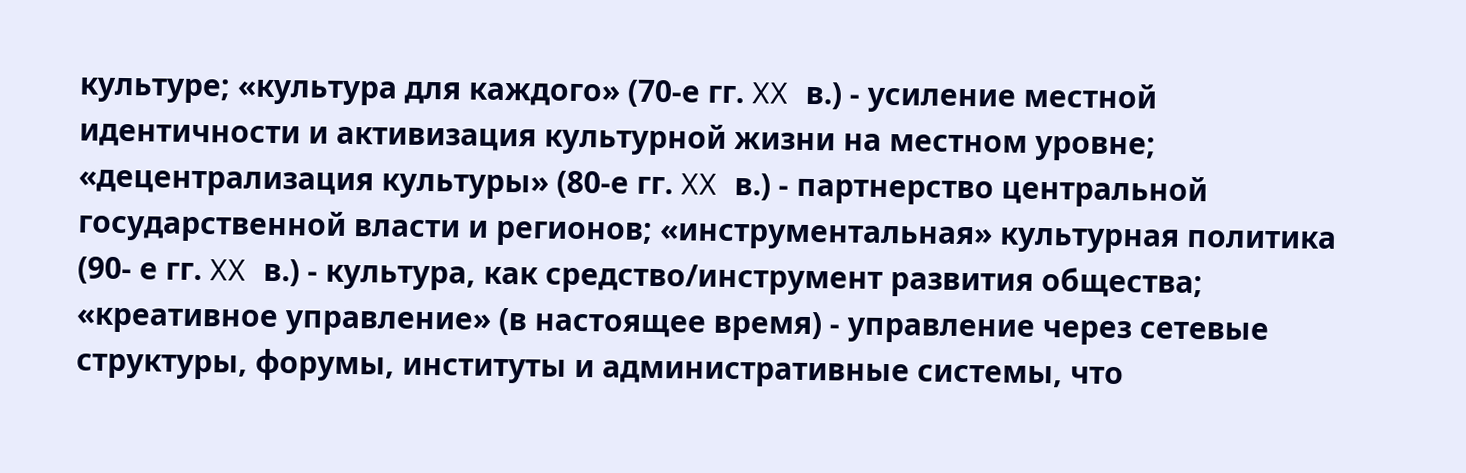культуре; «культура для каждого» (70-е гг. XX в.) - усиление местной идентичности и активизация культурной жизни на местном уровне; «децентрализация культуры» (80-е гг. XX в.) - партнерство центральной государственной власти и регионов; «инструментальная» культурная политика (90- е гг. XX в.) - культура, как средство/инструмент развития общества; «креативное управление» (в настоящее время) - управление через сетевые структуры, форумы, институты и административные системы, что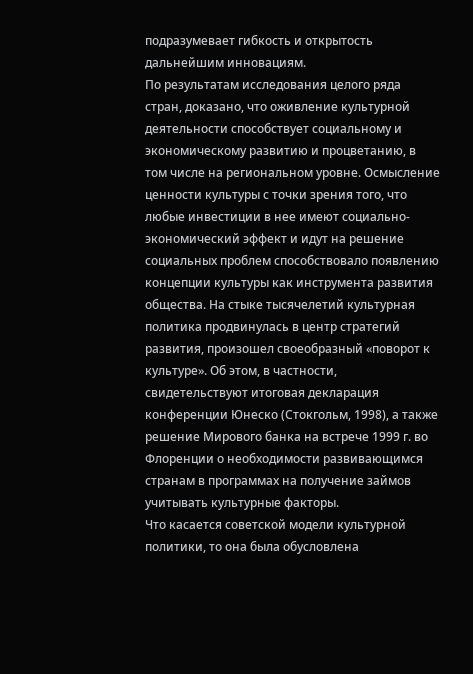подразумевает гибкость и открытость дальнейшим инновациям.
По результатам исследования целого ряда стран, доказано, что оживление культурной деятельности способствует социальному и экономическому развитию и процветанию, в том числе на региональном уровне. Осмысление ценности культуры с точки зрения того, что любые инвестиции в нее имеют социально- экономический эффект и идут на решение социальных проблем способствовало появлению концепции культуры как инструмента развития общества. На стыке тысячелетий культурная политика продвинулась в центр стратегий развития, произошел своеобразный «поворот к культуре». Об этом, в частности, свидетельствуют итоговая декларация конференции Юнеско (Стокгольм, 1998), а также решение Мирового банка на встрече 1999 г. во Флоренции о необходимости развивающимся странам в программах на получение займов учитывать культурные факторы.
Что касается советской модели культурной политики, то она была обусловлена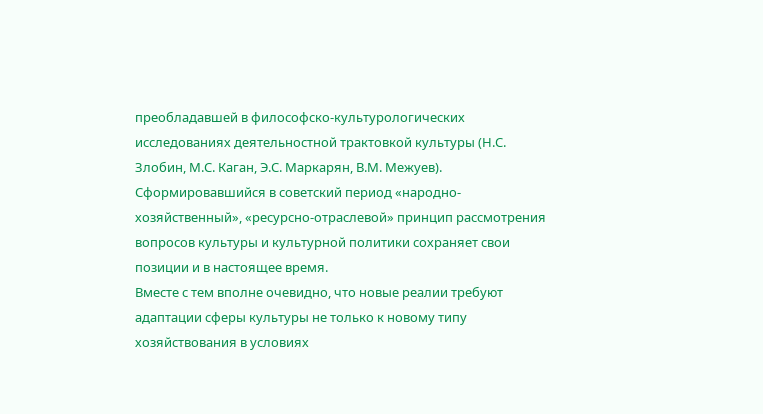преобладавшей в философско-культурологических исследованиях деятельностной трактовкой культуры (Н.С. Злобин, М.С. Каган, Э.С. Маркарян, В.М. Межуев). Сформировавшийся в советский период «народно-хозяйственный», «ресурсно-отраслевой» принцип рассмотрения вопросов культуры и культурной политики сохраняет свои позиции и в настоящее время.
Вместе с тем вполне очевидно, что новые реалии требуют адаптации сферы культуры не только к новому типу хозяйствования в условиях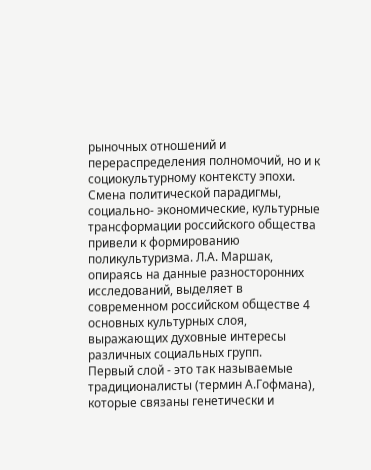рыночных отношений и перераспределения полномочий, но и к социокультурному контексту эпохи.
Смена политической парадигмы, социально- экономические, культурные трансформации российского общества привели к формированию поликультуризма. Л.А. Маршак, опираясь на данные разносторонних исследований, выделяет в современном российском обществе 4 основных культурных слоя, выражающих духовные интересы различных социальных групп.
Первый слой - это так называемые традиционалисты (термин А.Гофмана), которые связаны генетически и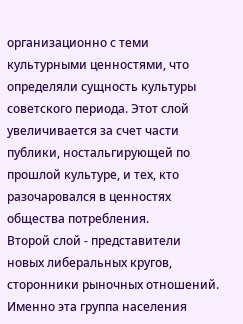организационно с теми культурными ценностями, что определяли сущность культуры советского периода. Этот слой увеличивается за счет части публики, ностальгирующей по прошлой культуре, и тех, кто разочаровался в ценностях общества потребления.
Второй слой - представители новых либеральных кругов, сторонники рыночных отношений. Именно эта группа населения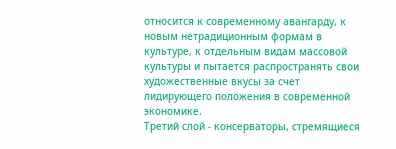относится к современному авангарду, к новым нетрадиционным формам в культуре, к отдельным видам массовой культуры и пытается распространять свои художественные вкусы за счет лидирующего положения в современной экономике.
Третий слой - консерваторы, стремящиеся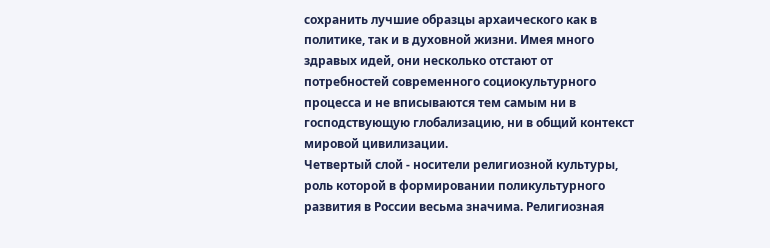сохранить лучшие образцы архаического как в политике, так и в духовной жизни. Имея много здравых идей, они несколько отстают от потребностей современного социокультурного процесса и не вписываются тем самым ни в господствующую глобализацию, ни в общий контекст мировой цивилизации.
Четвертый слой - носители религиозной культуры, роль которой в формировании поликультурного развития в России весьма значима. Религиозная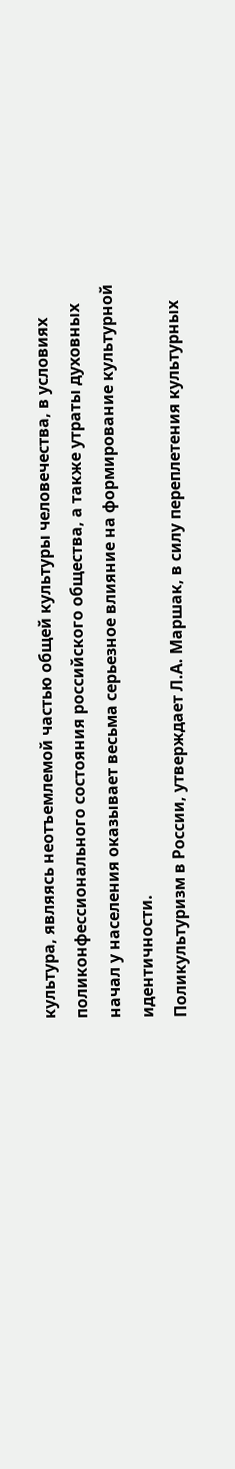культура, являясь неотъемлемой частью общей культуры человечества, в условиях поликонфессионального состояния российского общества, а также утраты духовных начал у населения оказывает весьма серьезное влияние на формирование культурной идентичности.
Поликультуризм в России, утверждает Л.А. Маршак, в силу переплетения культурных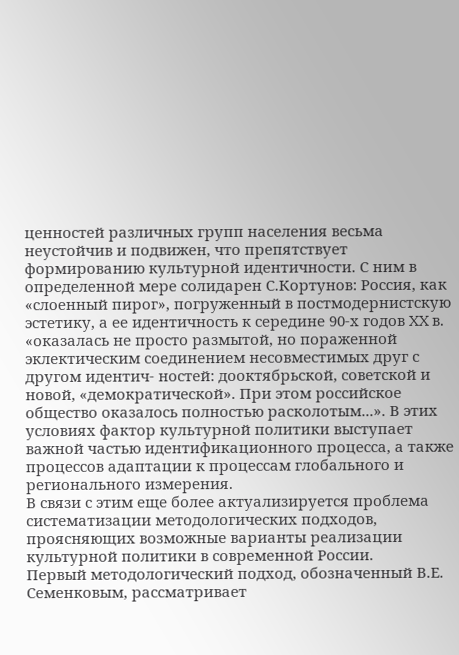ценностей различных групп населения весьма неустойчив и подвижен, что препятствует формированию культурной идентичности. С ним в определенной мере солидарен С.Кортунов: Россия, как «слоенный пирог», погруженный в постмодернистскую эстетику, а ее идентичность к середине 90-х годов XX в. «оказалась не просто размытой, но пораженной эклектическим соединением несовместимых друг с другом идентич- ностей: дооктябрьской, советской и новой, «демократической». При этом российское общество оказалось полностью расколотым...». В этих условиях фактор культурной политики выступает важной частью идентификационного процесса, а также процессов адаптации к процессам глобального и регионального измерения.
В связи с этим еще более актуализируется проблема систематизации методологических подходов, проясняющих возможные варианты реализации культурной политики в современной России.
Первый методологический подход, обозначенный В.Е. Семенковым, рассматривает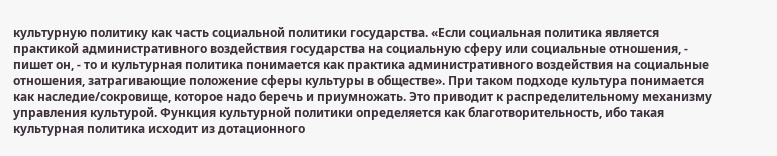культурную политику как часть социальной политики государства. «Если социальная политика является практикой административного воздействия государства на социальную сферу или социальные отношения, - пишет он, - то и культурная политика понимается как практика административного воздействия на социальные отношения, затрагивающие положение сферы культуры в обществе». При таком подходе культура понимается как наследие/сокровище, которое надо беречь и приумножать. Это приводит к распределительному механизму управления культурой. Функция культурной политики определяется как благотворительность, ибо такая культурная политика исходит из дотационного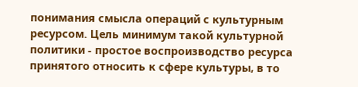понимания смысла операций с культурным ресурсом. Цель минимум такой культурной политики - простое воспроизводство ресурса принятого относить к сфере культуры, в то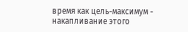время как цель-максимум - накапливание этого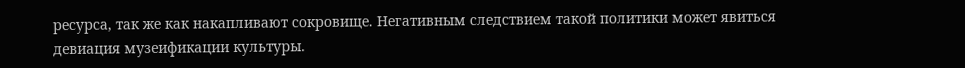ресурса, так же как накапливают сокровище. Негативным следствием такой политики может явиться девиация музеификации культуры.